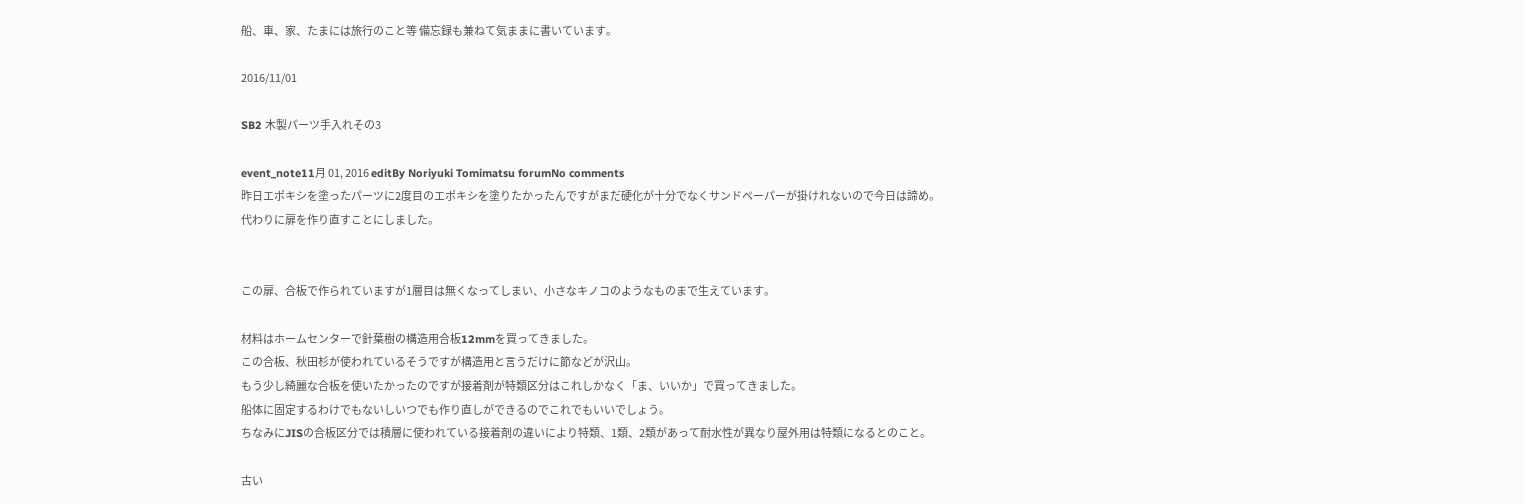船、車、家、たまには旅行のこと等 備忘録も兼ねて気ままに書いています。

2016/11/01

SB2 木製パーツ手入れその3

event_note11月 01, 2016 editBy Noriyuki Tomimatsu forumNo comments
昨日エポキシを塗ったパーツに2度目のエポキシを塗りたかったんですがまだ硬化が十分でなくサンドペーパーが掛けれないので今日は諦め。
代わりに扉を作り直すことにしました。


この扉、合板で作られていますが1層目は無くなってしまい、小さなキノコのようなものまで生えています。

材料はホームセンターで針葉樹の構造用合板12mmを買ってきました。
この合板、秋田杉が使われているそうですが構造用と言うだけに節などが沢山。
もう少し綺麗な合板を使いたかったのですが接着剤が特類区分はこれしかなく「ま、いいか」で買ってきました。
船体に固定するわけでもないしいつでも作り直しができるのでこれでもいいでしょう。
ちなみにJISの合板区分では積層に使われている接着剤の違いにより特類、1類、2類があって耐水性が異なり屋外用は特類になるとのこと。

古い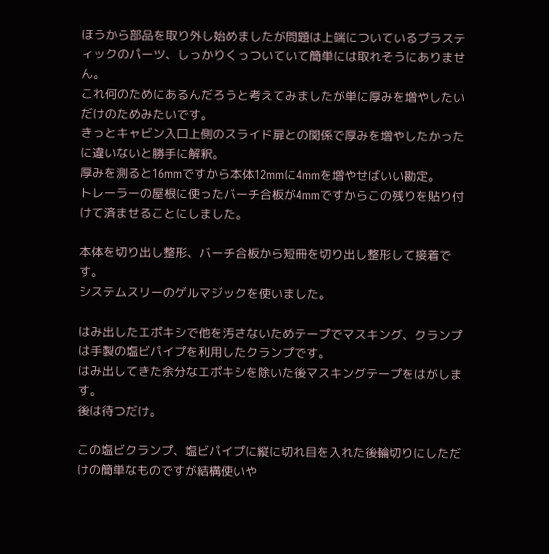ほうから部品を取り外し始めましたが問題は上端についているプラスティックのパーツ、しっかりくっついていて簡単には取れそうにありません。
これ何のためにあるんだろうと考えてみましたが単に厚みを増やしたいだけのためみたいです。
きっとキャビン入口上側のスライド扉との関係で厚みを増やしたかったに違いないと勝手に解釈。
厚みを測ると16mmですから本体12mmに4mmを増やせばいい勘定。
トレーラーの屋根に使ったバーチ合板が4mmですからこの残りを貼り付けて済ませることにしました。

本体を切り出し整形、バーチ合板から短冊を切り出し整形して接着です。
システムスリーのゲルマジックを使いました。

はみ出したエポキシで他を汚さないためテープでマスキング、クランプは手製の塩ビパイプを利用したクランプです。
はみ出してきた余分なエポキシを除いた後マスキングテープをはがします。
後は待つだけ。

この塩ビクランプ、塩ビパイプに縦に切れ目を入れた後輪切りにしただけの簡単なものですが結構使いや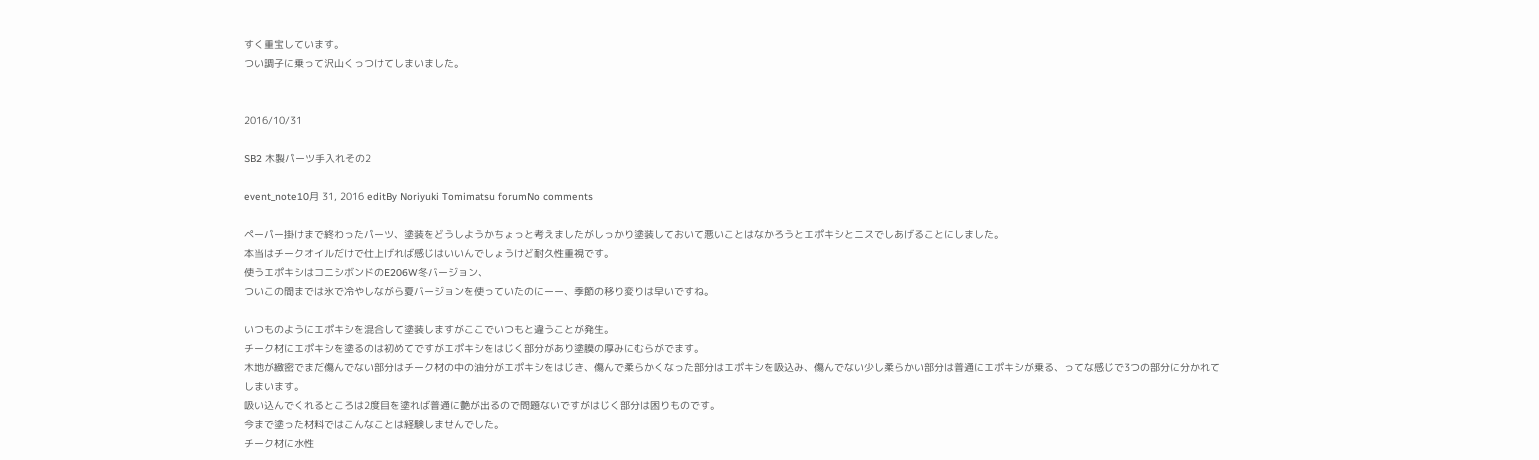すく重宝しています。
つい調子に乗って沢山くっつけてしまいました。


2016/10/31

SB2 木製パーツ手入れその2

event_note10月 31, 2016 editBy Noriyuki Tomimatsu forumNo comments

ペーパー掛けまで終わったパーツ、塗装をどうしようかちょっと考えましたがしっかり塗装しておいて悪いことはなかろうとエポキシとニスでしあげることにしました。
本当はチークオイルだけで仕上げれば感じはいいんでしょうけど耐久性重視です。
使うエポキシはコニシボンドのE206W冬バージョン、
ついこの間までは氷で冷やしながら夏バージョンを使っていたのにーー、季節の移り変りは早いですね。

いつものようにエポキシを混合して塗装しますがここでいつもと違うことが発生。
チーク材にエポキシを塗るのは初めてですがエポキシをはじく部分があり塗膜の厚みにむらがでます。
木地が緻密でまだ傷んでない部分はチーク材の中の油分がエポキシをはじき、傷んで柔らかくなった部分はエポキシを吸込み、傷んでない少し柔らかい部分は普通にエポキシが乗る、ってな感じで3つの部分に分かれてしまいます。
吸い込んでくれるところは2度目を塗れば普通に艶が出るので問題ないですがはじく部分は困りものです。
今まで塗った材料ではこんなことは経験しませんでした。
チーク材に水性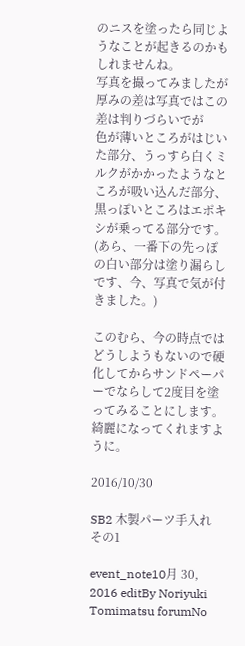のニスを塗ったら同じようなことが起きるのかもしれませんね。
写真を撮ってみましたが厚みの差は写真ではこの差は判りづらいでが
色が薄いところがはじいた部分、うっすら白くミルクがかかったようなところが吸い込んだ部分、黒っぽいところはエポキシが乗ってる部分です。
(あら、一番下の先っぽの白い部分は塗り漏らしです、今、写真で気が付きました。)

このむら、今の時点ではどうしようもないので硬化してからサンドペーパーでならして2度目を塗ってみることにします。
綺麗になってくれますように。

2016/10/30

SB2 木製パーツ手入れその1

event_note10月 30, 2016 editBy Noriyuki Tomimatsu forumNo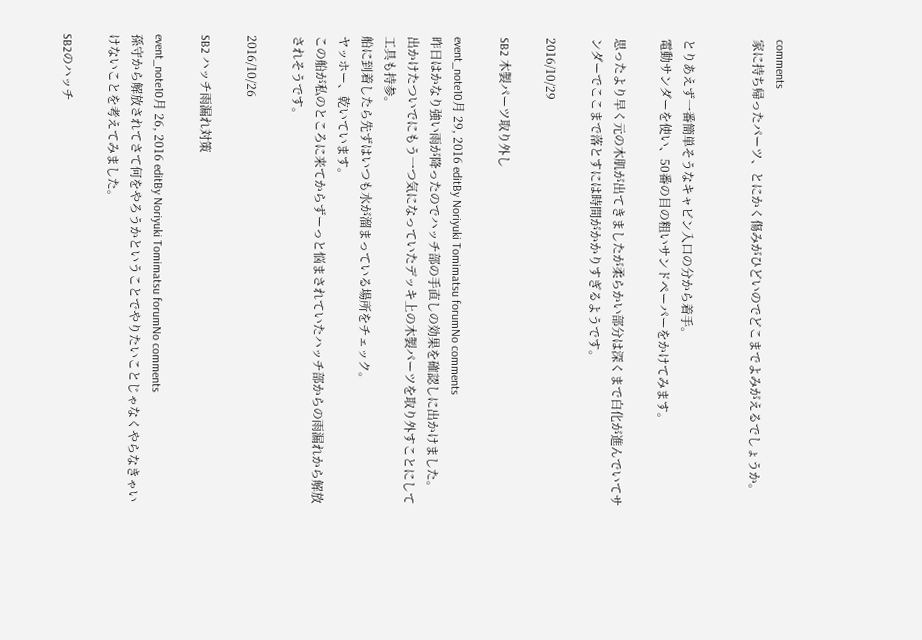comments
家に持ち帰ったパーツ、とにかく傷みがひどいのでどこまでよみがえるでしょうか。


とりあえず一番簡単そうなキャビン入口の分から着手。
電動サンダーを使い、50番の目の粗いサンドペーパーをかけてみます。

思ったより早く元の木肌が出てきましたが柔らかい部分は深くまで白化が進んでいてサンダーでここまで落とすには時間がかかりすぎるようです。

2016/10/29

SB2 木製パーツ取り外し

event_note10月 29, 2016 editBy Noriyuki Tomimatsu forumNo comments
昨日はかなり強い雨が降ったのでハッチ部の手直しの効果を確認しに出かけました。
出かけたついでにもう一つ気になっていたデッキ上の木製パーツを取り外すことにして工具も持参。
船に到着したら先ずはいつも水が溜まっている場所をチェック。
ヤッホー、乾いています。
この船が私のところに来てからずーっと悩まされていたハッチ部からの雨漏れから解放されそうです。

2016/10/26

SB2 ハッチ雨漏れ対策

event_note10月 26, 2016 editBy Noriyuki Tomimatsu forumNo comments
孫守から解放されてさて何をやろうかということでやりたいことじゃなくやらなきゃいけないことを考えてみました。

SB2のハッチ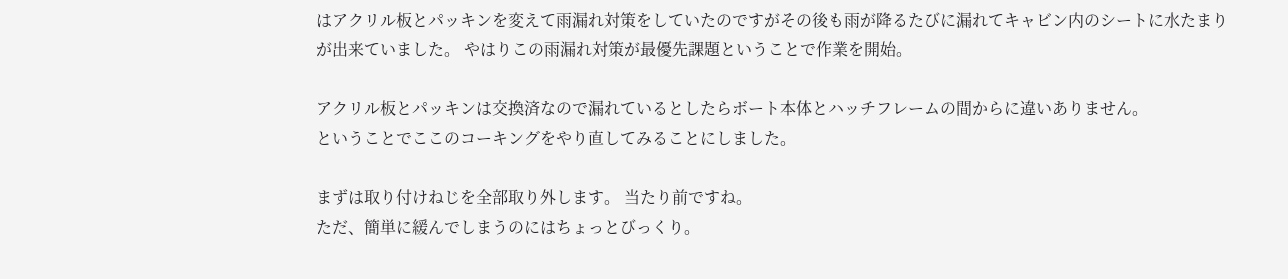はアクリル板とパッキンを変えて雨漏れ対策をしていたのですがその後も雨が降るたびに漏れてキャビン内のシートに水たまりが出来ていました。 やはりこの雨漏れ対策が最優先課題ということで作業を開始。

アクリル板とパッキンは交換済なので漏れているとしたらボート本体とハッチフレームの間からに違いありません。
ということでここのコーキングをやり直してみることにしました。

まずは取り付けねじを全部取り外します。 当たり前ですね。
ただ、簡単に緩んでしまうのにはちょっとびっくり。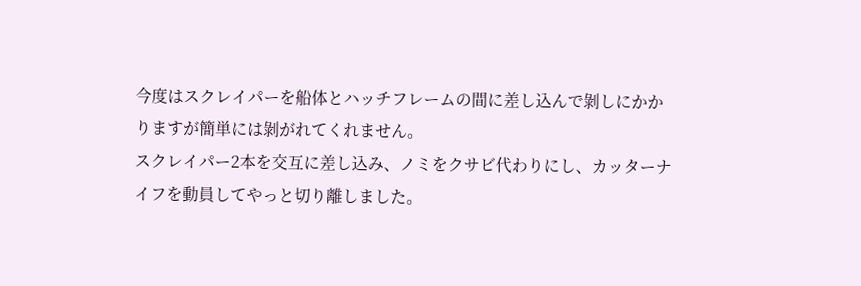今度はスクレイパーを船体とハッチフレームの間に差し込んで剝しにかかりますが簡単には剝がれてくれません。
スクレイパー2本を交互に差し込み、ノミをクサビ代わりにし、カッターナイフを動員してやっと切り離しました。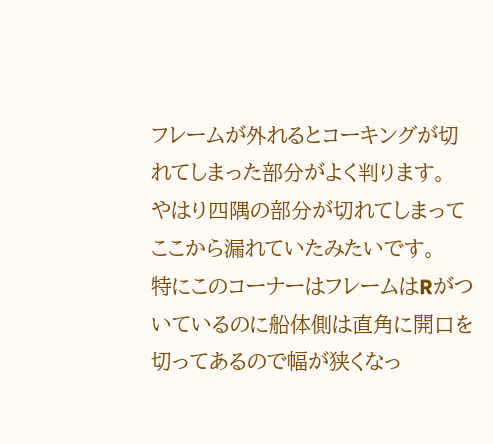フレームが外れるとコーキングが切れてしまった部分がよく判ります。
やはり四隅の部分が切れてしまってここから漏れていたみたいです。
特にこのコーナーはフレームはRがついているのに船体側は直角に開口を切ってあるので幅が狭くなっ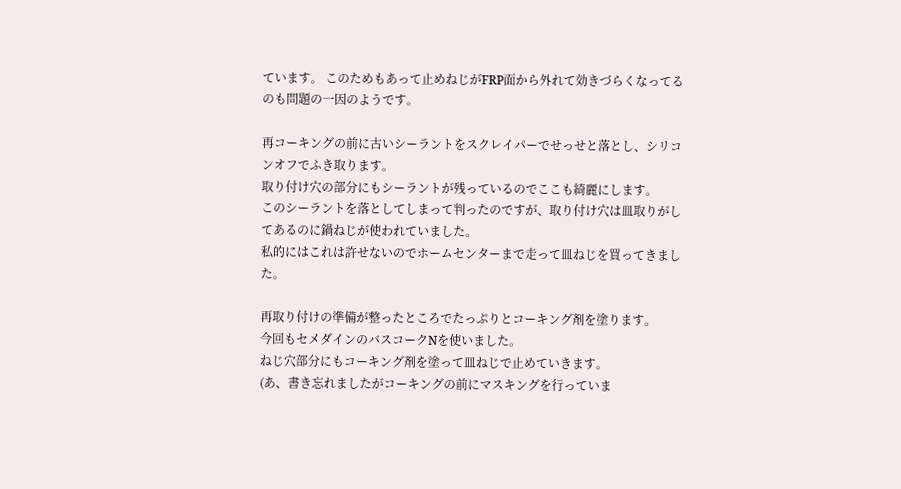ています。 このためもあって止めねじがFRP面から外れて効きづらくなってるのも問題の一因のようです。

再コーキングの前に古いシーラントをスクレイパーでせっせと落とし、シリコンオフでふき取ります。
取り付け穴の部分にもシーラントが残っているのでここも綺麗にします。
このシーラントを落としてしまって判ったのですが、取り付け穴は皿取りがしてあるのに鍋ねじが使われていました。
私的にはこれは許せないのでホームセンターまで走って皿ねじを買ってきました。

再取り付けの準備が整ったところでたっぷりとコーキング剤を塗ります。
今回もセメダインのバスコークNを使いました。
ねじ穴部分にもコーキング剤を塗って皿ねじで止めていきます。
(あ、書き忘れましたがコーキングの前にマスキングを行っていま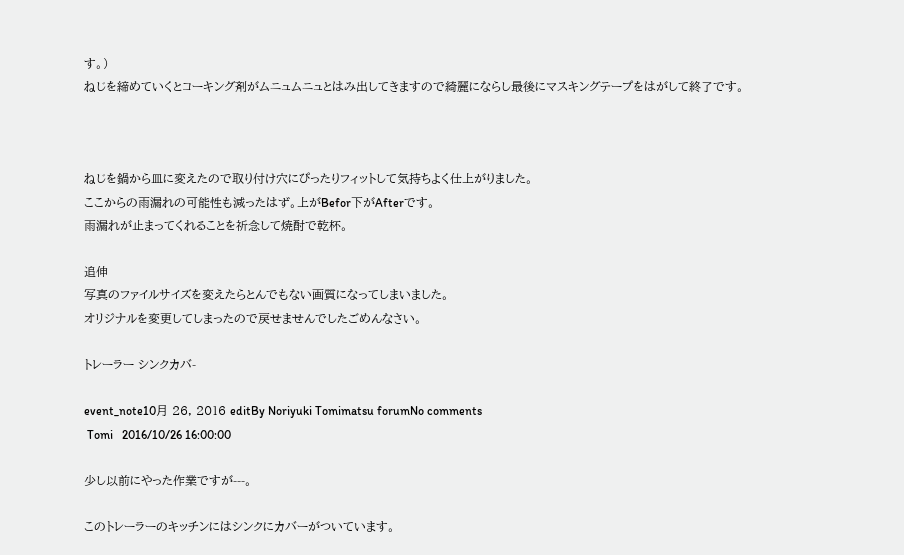す。)
ねじを締めていくとコーキング剤がムニュムニュとはみ出してきますので綺麗にならし最後にマスキングテープをはがして終了です。



ねじを鍋から皿に変えたので取り付け穴にぴったりフィットして気持ちよく仕上がりました。
ここからの雨漏れの可能性も減ったはず。上がBefor下がAfterです。
雨漏れが止まってくれることを祈念して焼酎で乾杯。

追伸
写真のファイルサイズを変えたらとんでもない画質になってしまいました。
オリジナルを変更してしまったので戻せませんでしたごめんなさい。

トレーラー シンクカバ-

event_note10月 26, 2016 editBy Noriyuki Tomimatsu forumNo comments
 Tomi   2016/10/26 16:00:00

少し以前にやった作業ですが---。

このトレーラーのキッチンにはシンクにカバーがついています。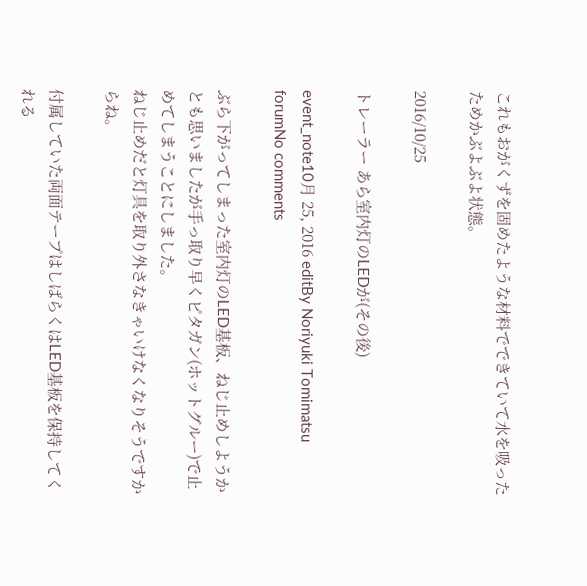これもおがくずを固めたような材料でできていて水を吸ったためかぶよぶよ状態。

2016/10/25

トレーラー あら室内灯のLEDが(その後)

event_note10月 25, 2016 editBy Noriyuki Tomimatsu forumNo comments

ぶら下がってしまった室内灯のLED基板、ねじ止めしようかとも思いましたが手っ取り早くピタガン(ホットグルー)で止めてしまうことにしました。
ねじ止めだと灯具を取り外さなきゃいけなくなりそうですからね。

付属していた両面テープはしばらくはLED基板を保持してくれる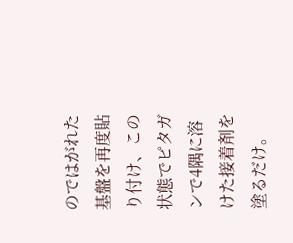のではがれた基盤を再度貼り付け、この状態でピタガンで4隅に溶けた接着剤を塗るだけ。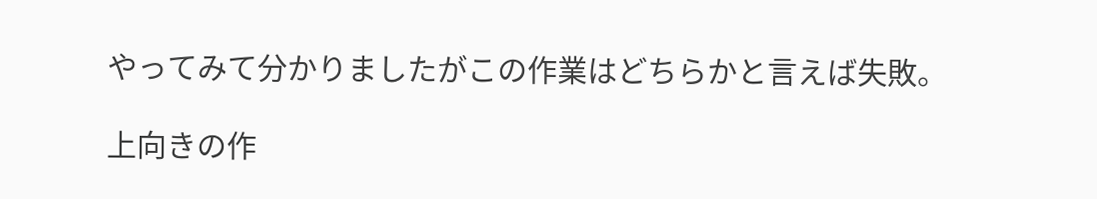やってみて分かりましたがこの作業はどちらかと言えば失敗。

上向きの作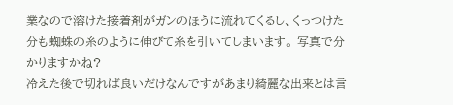業なので溶けた接着剤がガンのほうに流れてくるし、くっつけた分も蜘蛛の糸のように伸びて糸を引いてしまいます。 写真で分かりますかね?
冷えた後で切れば良いだけなんですがあまり綺麗な出来とは言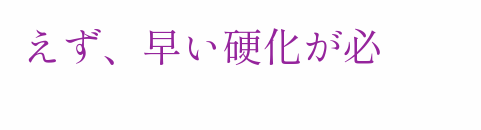えず、早い硬化が必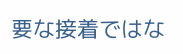要な接着ではな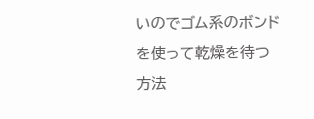いのでゴム系のボンドを使って乾燥を待つ方法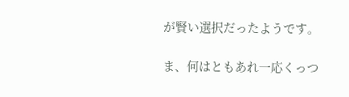が賢い選択だったようです。

ま、何はともあれ一応くっつ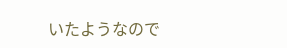いたようなので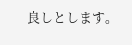良しとします。